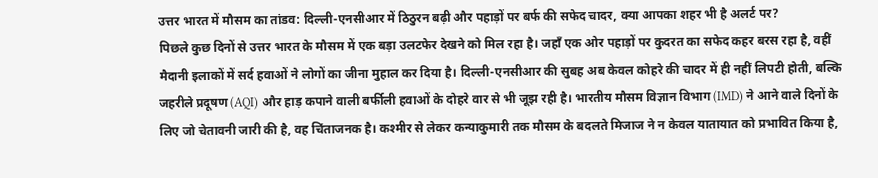उत्तर भारत में मौसम का तांडव: दिल्ली-एनसीआर में ठिठुरन बढ़ी और पहाड़ों पर बर्फ की सफेद चादर, क्या आपका शहर भी है अलर्ट पर?
पिछले कुछ दिनों से उत्तर भारत के मौसम में एक बड़ा उलटफेर देखने को मिल रहा है। जहाँ एक ओर पहाड़ों पर कुदरत का सफेद कहर बरस रहा है, वहीं मैदानी इलाकों में सर्द हवाओं ने लोगों का जीना मुहाल कर दिया है। दिल्ली-एनसीआर की सुबह अब केवल कोहरे की चादर में ही नहीं लिपटी होती, बल्कि जहरीले प्रदूषण (AQI) और हाड़ कपाने वाली बर्फीली हवाओं के दोहरे वार से भी जूझ रही है। भारतीय मौसम विज्ञान विभाग (IMD) ने आने वाले दिनों के लिए जो चेतावनी जारी की है, वह चिंताजनक है। कश्मीर से लेकर कन्याकुमारी तक मौसम के बदलते मिजाज ने न केवल यातायात को प्रभावित किया है,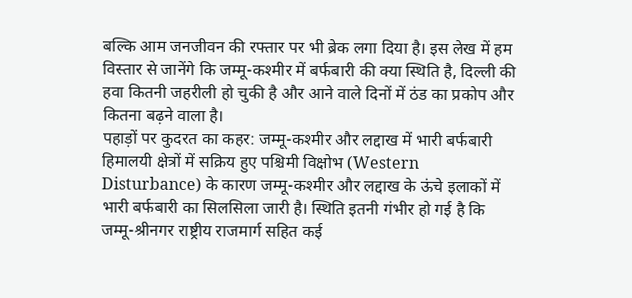बल्कि आम जनजीवन की रफ्तार पर भी ब्रेक लगा दिया है। इस लेख में हम विस्तार से जानेंगे कि जम्मू-कश्मीर में बर्फबारी की क्या स्थिति है, दिल्ली की हवा कितनी जहरीली हो चुकी है और आने वाले दिनों में ठंड का प्रकोप और कितना बढ़ने वाला है।
पहाड़ों पर कुदरत का कहर: जम्मू-कश्मीर और लद्दाख में भारी बर्फबारी
हिमालयी क्षेत्रों में सक्रिय हुए पश्चिमी विक्षोभ (Western Disturbance) के कारण जम्मू-कश्मीर और लद्दाख के ऊंचे इलाकों में भारी बर्फबारी का सिलसिला जारी है। स्थिति इतनी गंभीर हो गई है कि जम्मू-श्रीनगर राष्ट्रीय राजमार्ग सहित कई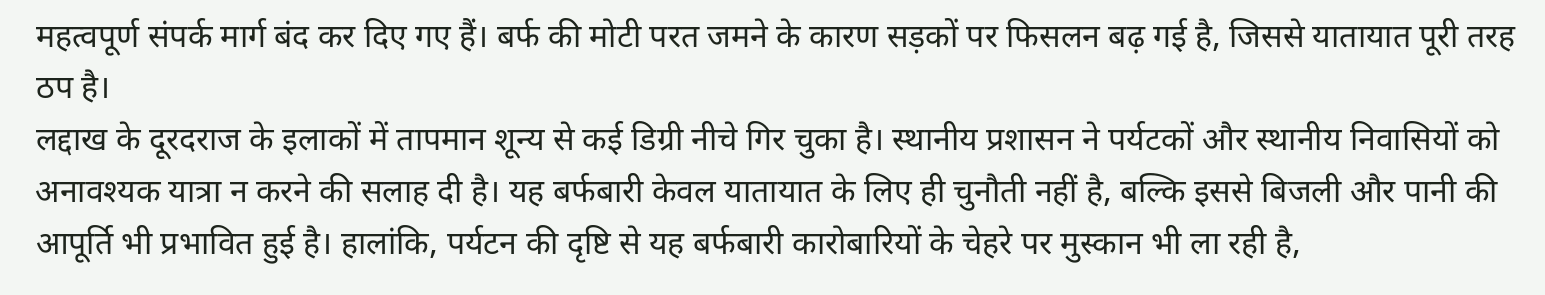महत्वपूर्ण संपर्क मार्ग बंद कर दिए गए हैं। बर्फ की मोटी परत जमने के कारण सड़कों पर फिसलन बढ़ गई है, जिससे यातायात पूरी तरह ठप है।
लद्दाख के दूरदराज के इलाकों में तापमान शून्य से कई डिग्री नीचे गिर चुका है। स्थानीय प्रशासन ने पर्यटकों और स्थानीय निवासियों को अनावश्यक यात्रा न करने की सलाह दी है। यह बर्फबारी केवल यातायात के लिए ही चुनौती नहीं है, बल्कि इससे बिजली और पानी की आपूर्ति भी प्रभावित हुई है। हालांकि, पर्यटन की दृष्टि से यह बर्फबारी कारोबारियों के चेहरे पर मुस्कान भी ला रही है,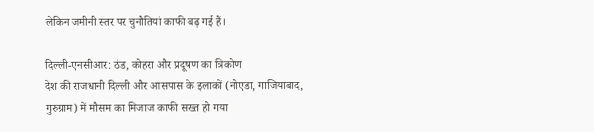लेकिन जमीनी स्तर पर चुनौतियां काफी बढ़ गई हैं।

दिल्ली-एनसीआर: ठंड, कोहरा और प्रदूषण का त्रिकोण
देश की राजधानी दिल्ली और आसपास के इलाकों (नोएडा, गाजियाबाद, गुरुग्राम) में मौसम का मिजाज काफी सख्त हो गया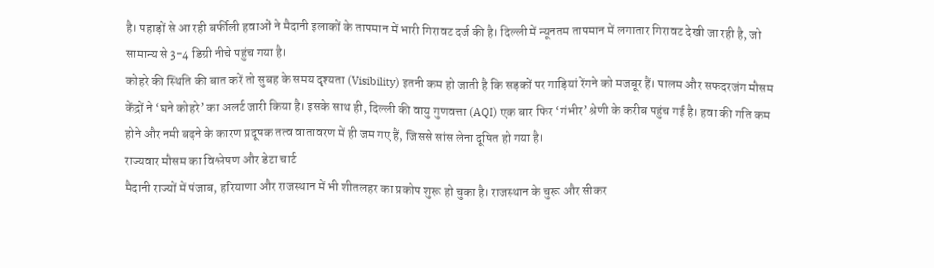है। पहाड़ों से आ रही बर्फीली हवाओं ने मैदानी इलाकों के तापमान में भारी गिरावट दर्ज की है। दिल्ली में न्यूनतम तापमान में लगातार गिरावट देखी जा रही है, जो सामान्य से 3-4 डिग्री नीचे पहुंच गया है।
कोहरे की स्थिति की बात करें तो सुबह के समय दृश्यता (Visibility) इतनी कम हो जाती है कि सड़कों पर गाड़ियां रेंगने को मजबूर हैं। पालम और सफदरजंग मौसम केंद्रों ने ‘घने कोहरे’ का अलर्ट जारी किया है। इसके साथ ही, दिल्ली की वायु गुणवत्ता (AQI) एक बार फिर ‘गंभीर’ श्रेणी के करीब पहुंच गई है। हवा की गति कम होने और नमी बढ़ने के कारण प्रदूषक तत्व वातावरण में ही जम गए हैं, जिससे सांस लेना दूषित हो गया है।
राज्यवार मौसम का विश्लेषण और डेटा चार्ट
मैदानी राज्यों में पंजाब, हरियाणा और राजस्थान में भी शीतलहर का प्रकोप शुरू हो चुका है। राजस्थान के चुरू और सीकर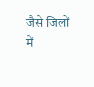जैसे जिलों में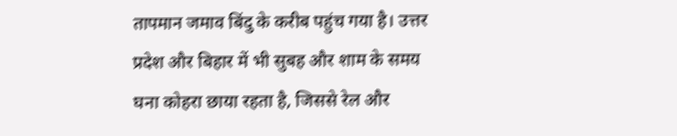तापमान जमाव बिंदु के करीब पहुंच गया है। उत्तर प्रदेश और बिहार में भी सुबह और शाम के समय घना कोहरा छाया रहता है, जिससे रेल और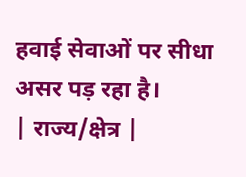हवाई सेवाओं पर सीधा असर पड़ रहा है।
| राज्य/क्षेत्र |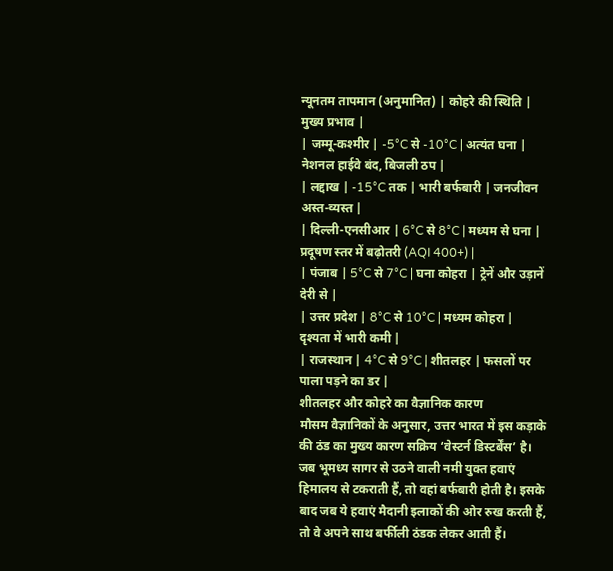न्यूनतम तापमान (अनुमानित) | कोहरे की स्थिति | मुख्य प्रभाव |
| जम्मू-कश्मीर | -5°C से -10°C | अत्यंत घना | नेशनल हाईवे बंद, बिजली ठप |
| लद्दाख | -15°C तक | भारी बर्फबारी | जनजीवन अस्त-व्यस्त |
| दिल्ली-एनसीआर | 6°C से 8°C | मध्यम से घना | प्रदूषण स्तर में बढ़ोतरी (AQI 400+) |
| पंजाब | 5°C से 7°C | घना कोहरा | ट्रेनें और उड़ानें देरी से |
| उत्तर प्रदेश | 8°C से 10°C | मध्यम कोहरा | दृश्यता में भारी कमी |
| राजस्थान | 4°C से 9°C | शीतलहर | फसलों पर पाला पड़ने का डर |
शीतलहर और कोहरे का वैज्ञानिक कारण
मौसम वैज्ञानिकों के अनुसार, उत्तर भारत में इस कड़ाके की ठंड का मुख्य कारण सक्रिय ‘वेस्टर्न डिस्टर्बेंस’ है। जब भूमध्य सागर से उठने वाली नमी युक्त हवाएं हिमालय से टकराती हैं, तो वहां बर्फबारी होती है। इसके बाद जब ये हवाएं मैदानी इलाकों की ओर रुख करती हैं, तो वे अपने साथ बर्फीली ठंडक लेकर आती हैं।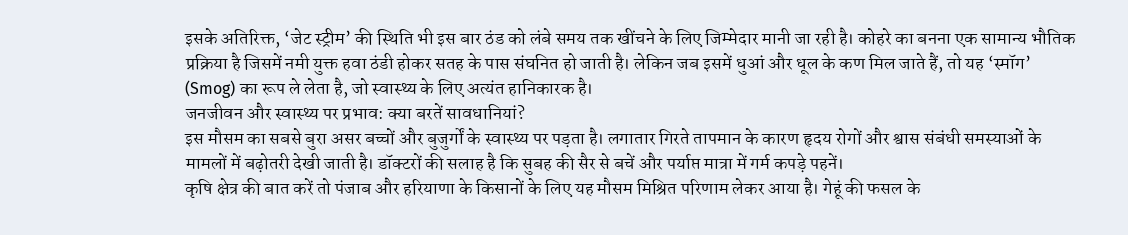इसके अतिरिक्त, ‘जेट स्ट्रीम’ की स्थिति भी इस बार ठंड को लंबे समय तक खींचने के लिए जिम्मेदार मानी जा रही है। कोहरे का बनना एक सामान्य भौतिक प्रक्रिया है जिसमें नमी युक्त हवा ठंडी होकर सतह के पास संघनित हो जाती है। लेकिन जब इसमें धुआं और धूल के कण मिल जाते हैं, तो यह ‘स्मॉग’ (Smog) का रूप ले लेता है, जो स्वास्थ्य के लिए अत्यंत हानिकारक है।
जनजीवन और स्वास्थ्य पर प्रभाव: क्या बरतें सावधानियां?
इस मौसम का सबसे बुरा असर बच्चों और बुजुर्गों के स्वास्थ्य पर पड़ता है। लगातार गिरते तापमान के कारण हृदय रोगों और श्वास संबंधी समस्याओं के मामलों में बढ़ोतरी देखी जाती है। डॉक्टरों की सलाह है कि सुबह की सैर से बचें और पर्याप्त मात्रा में गर्म कपड़े पहनें।
कृषि क्षेत्र की बात करें तो पंजाब और हरियाणा के किसानों के लिए यह मौसम मिश्रित परिणाम लेकर आया है। गेहूं की फसल के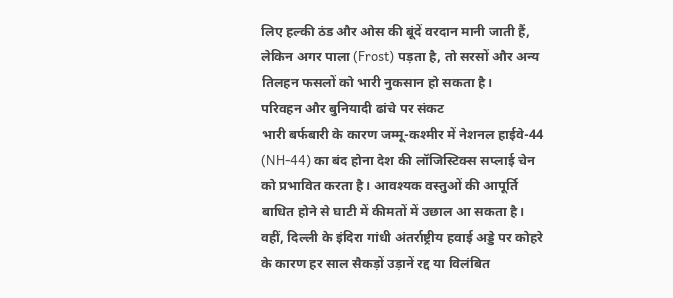लिए हल्की ठंड और ओस की बूंदें वरदान मानी जाती हैं, लेकिन अगर पाला (Frost) पड़ता है, तो सरसों और अन्य तिलहन फसलों को भारी नुकसान हो सकता है।
परिवहन और बुनियादी ढांचे पर संकट
भारी बर्फबारी के कारण जम्मू-कश्मीर में नेशनल हाईवे-44 (NH-44) का बंद होना देश की लॉजिस्टिक्स सप्लाई चेन को प्रभावित करता है। आवश्यक वस्तुओं की आपूर्ति बाधित होने से घाटी में कीमतों में उछाल आ सकता है। वहीं, दिल्ली के इंदिरा गांधी अंतर्राष्ट्रीय हवाई अड्डे पर कोहरे के कारण हर साल सैकड़ों उड़ानें रद्द या विलंबित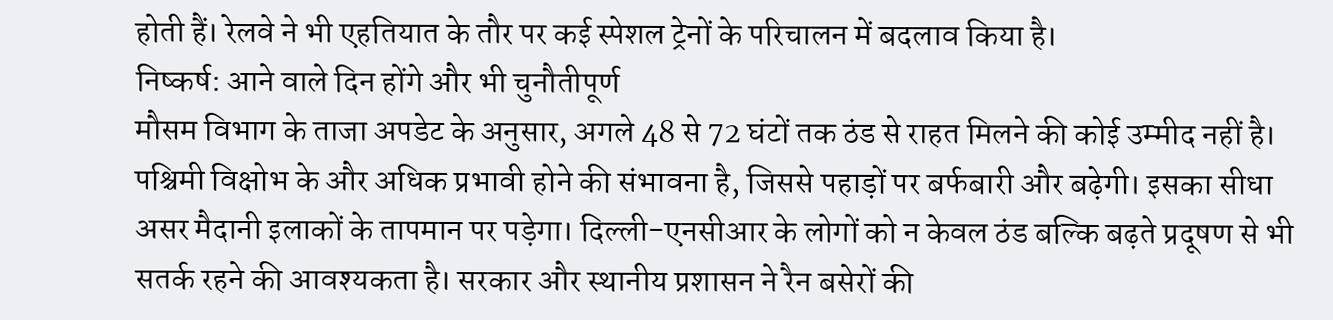होती हैं। रेलवे ने भी एहतियात के तौर पर कई स्पेशल ट्रेनों के परिचालन में बदलाव किया है।
निष्कर्ष: आने वाले दिन होंगे और भी चुनौतीपूर्ण
मौसम विभाग के ताजा अपडेट के अनुसार, अगले 48 से 72 घंटों तक ठंड से राहत मिलने की कोई उम्मीद नहीं है। पश्चिमी विक्षोभ के और अधिक प्रभावी होने की संभावना है, जिससे पहाड़ों पर बर्फबारी और बढ़ेगी। इसका सीधा असर मैदानी इलाकों के तापमान पर पड़ेगा। दिल्ली-एनसीआर के लोगों को न केवल ठंड बल्कि बढ़ते प्रदूषण से भी सतर्क रहने की आवश्यकता है। सरकार और स्थानीय प्रशासन ने रैन बसेरों की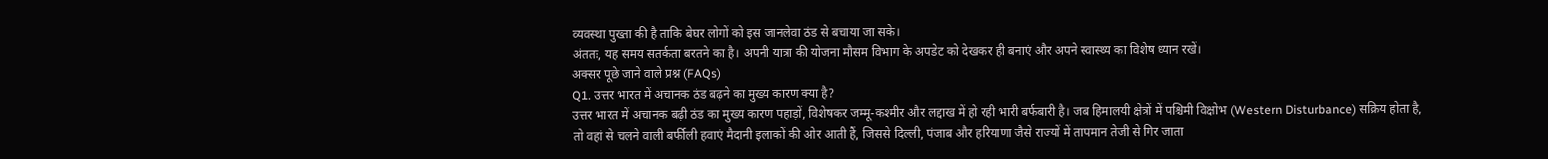व्यवस्था पुख्ता की है ताकि बेघर लोगों को इस जानलेवा ठंड से बचाया जा सके।
अंततः, यह समय सतर्कता बरतने का है। अपनी यात्रा की योजना मौसम विभाग के अपडेट को देखकर ही बनाएं और अपने स्वास्थ्य का विशेष ध्यान रखें।
अक्सर पूछे जाने वाले प्रश्न (FAQs)
Q1. उत्तर भारत में अचानक ठंड बढ़ने का मुख्य कारण क्या है?
उत्तर भारत में अचानक बढ़ी ठंड का मुख्य कारण पहाड़ों, विशेषकर जम्मू-कश्मीर और लद्दाख में हो रही भारी बर्फबारी है। जब हिमालयी क्षेत्रों में पश्चिमी विक्षोभ (Western Disturbance) सक्रिय होता है, तो वहां से चलने वाली बर्फीली हवाएं मैदानी इलाकों की ओर आती हैं, जिससे दिल्ली, पंजाब और हरियाणा जैसे राज्यों में तापमान तेजी से गिर जाता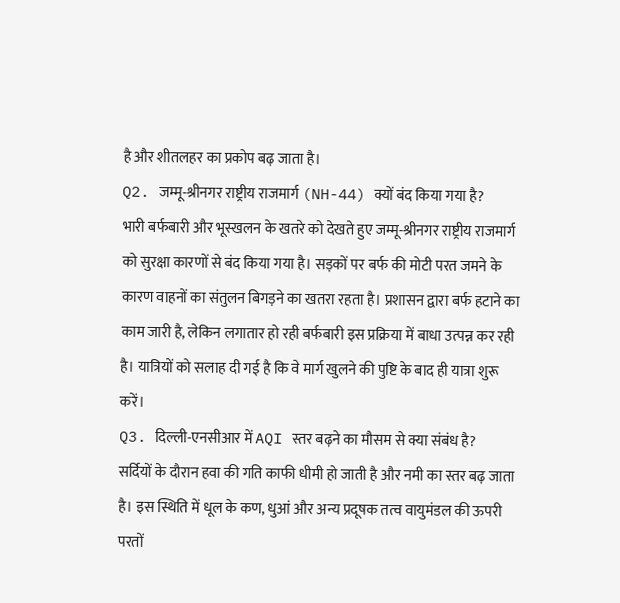है और शीतलहर का प्रकोप बढ़ जाता है।
Q2. जम्मू-श्रीनगर राष्ट्रीय राजमार्ग (NH-44) क्यों बंद किया गया है?
भारी बर्फबारी और भूस्खलन के खतरे को देखते हुए जम्मू-श्रीनगर राष्ट्रीय राजमार्ग को सुरक्षा कारणों से बंद किया गया है। सड़कों पर बर्फ की मोटी परत जमने के कारण वाहनों का संतुलन बिगड़ने का खतरा रहता है। प्रशासन द्वारा बर्फ हटाने का काम जारी है, लेकिन लगातार हो रही बर्फबारी इस प्रक्रिया में बाधा उत्पन्न कर रही है। यात्रियों को सलाह दी गई है कि वे मार्ग खुलने की पुष्टि के बाद ही यात्रा शुरू करें।
Q3. दिल्ली-एनसीआर में AQI स्तर बढ़ने का मौसम से क्या संबंध है?
सर्दियों के दौरान हवा की गति काफी धीमी हो जाती है और नमी का स्तर बढ़ जाता है। इस स्थिति में धूल के कण, धुआं और अन्य प्रदूषक तत्व वायुमंडल की ऊपरी परतों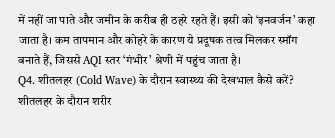में नहीं जा पाते और जमीन के करीब ही ठहरे रहते हैं। इसी को ‘इनवर्जन’ कहा जाता है। कम तापमान और कोहरे के कारण ये प्रदूषक तत्व मिलकर स्मॉग बनाते हैं, जिससे AQI स्तर ‘गंभीर’ श्रेणी में पहुंच जाता है।
Q4. शीतलहर (Cold Wave) के दौरान स्वास्थ्य की देखभाल कैसे करें?
शीतलहर के दौरान शरीर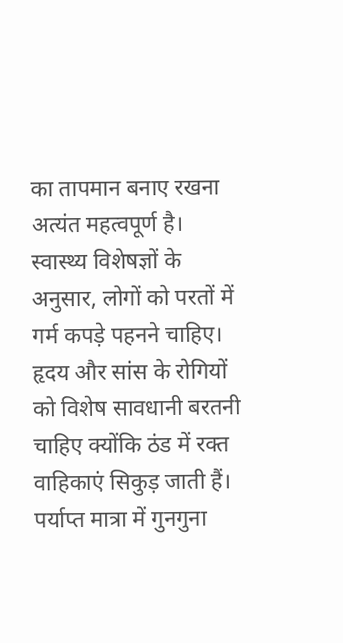का तापमान बनाए रखना अत्यंत महत्वपूर्ण है। स्वास्थ्य विशेषज्ञों के अनुसार, लोगों को परतों में गर्म कपड़े पहनने चाहिए। हृदय और सांस के रोगियों को विशेष सावधानी बरतनी चाहिए क्योंकि ठंड में रक्त वाहिकाएं सिकुड़ जाती हैं। पर्याप्त मात्रा में गुनगुना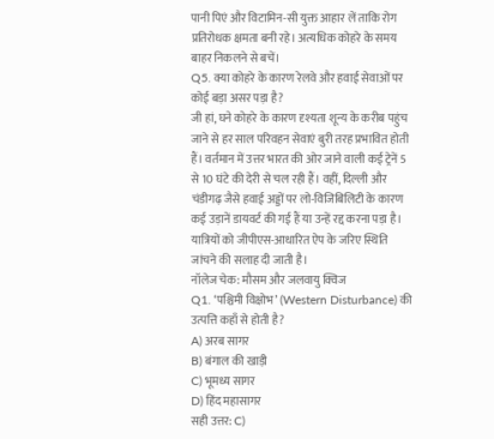पानी पिएं और विटामिन-सी युक्त आहार लें ताकि रोग प्रतिरोधक क्षमता बनी रहे। अत्यधिक कोहरे के समय बाहर निकलने से बचें।
Q5. क्या कोहरे के कारण रेलवे और हवाई सेवाओं पर कोई बड़ा असर पड़ा है?
जी हां, घने कोहरे के कारण दृश्यता शून्य के करीब पहुंच जाने से हर साल परिवहन सेवाएं बुरी तरह प्रभावित होती हैं। वर्तमान में उत्तर भारत की ओर जाने वाली कई ट्रेनें 5 से 10 घंटे की देरी से चल रही हैं। वहीं, दिल्ली और चंडीगढ़ जैसे हवाई अड्डों पर लो-विजिबिलिटी के कारण कई उड़ानें डायवर्ट की गई हैं या उन्हें रद्द करना पड़ा है। यात्रियों को जीपीएस-आधारित ऐप के जरिए स्थिति जांचने की सलाह दी जाती है।
नॉलेज चेक: मौसम और जलवायु क्विज
Q1. ‘पश्चिमी विक्षोभ’ (Western Disturbance) की उत्पत्ति कहाँ से होती है?
A) अरब सागर
B) बंगाल की खाड़ी
C) भूमध्य सागर
D) हिंद महासागर
सही उत्तर: C)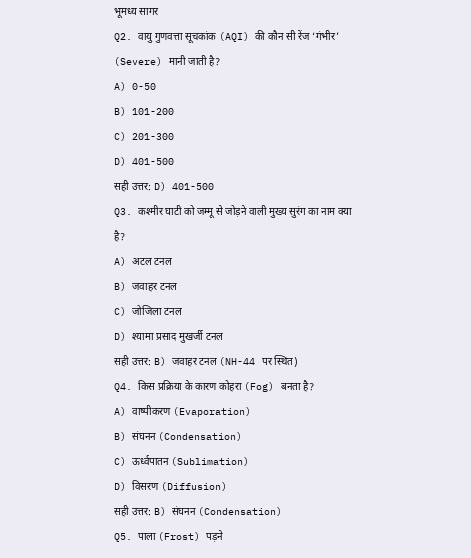भूमध्य सागर
Q2. वायु गुणवत्ता सूचकांक (AQI) की कौन सी रेंज ‘गंभीर’ (Severe) मानी जाती है?
A) 0-50
B) 101-200
C) 201-300
D) 401-500
सही उत्तर: D) 401-500
Q3. कश्मीर घाटी को जम्मू से जोड़ने वाली मुख्य सुरंग का नाम क्या है?
A) अटल टनल
B) जवाहर टनल
C) जोजिला टनल
D) श्यामा प्रसाद मुखर्जी टनल
सही उत्तर: B) जवाहर टनल (NH-44 पर स्थित)
Q4. किस प्रक्रिया के कारण कोहरा (Fog) बनता है?
A) वाष्पीकरण (Evaporation)
B) संघनन (Condensation)
C) ऊर्ध्वपातन (Sublimation)
D) विसरण (Diffusion)
सही उत्तर: B) संघनन (Condensation)
Q5. पाला (Frost) पड़ने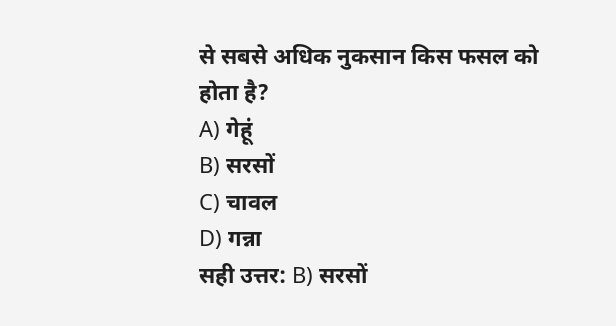से सबसे अधिक नुकसान किस फसल को होता है?
A) गेहूं
B) सरसों
C) चावल
D) गन्ना
सही उत्तर: B) सरसों